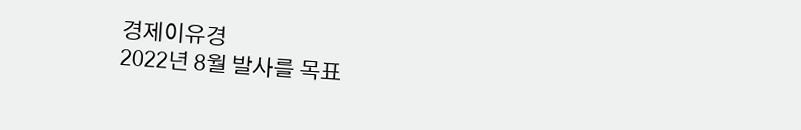경제이유경
2022년 8월 발사를 목표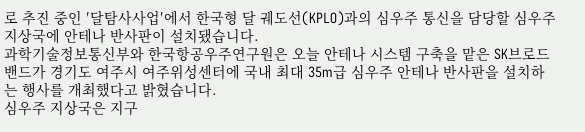로 추진 중인 ′달탐사사업′에서 한국형 달 궤도선(KPLO)과의 심우주 통신을 담당할 심우주지상국에 안테나 반사판이 설치됐습니다.
과학기술정보통신부와 한국항공우주연구원은 오늘 안테나 시스템 구축을 맡은 SK브로드밴드가 경기도 여주시 여주위성센터에 국내 최대 35m급 심우주 안테나 반사판을 설치하는 행사를 개최했다고 밝혔습니다.
심우주 지상국은 지구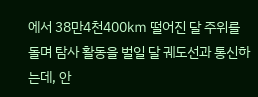에서 38만4천400㎞ 떨어진 달 주위를 돌며 탐사 활동을 벌일 달 궤도선과 통신하는데, 안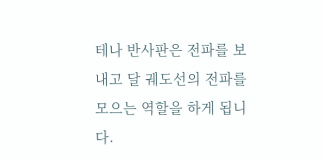테나 반사판은 전파를 보내고 달 궤도선의 전파를 모으는 역할을 하게 됩니다.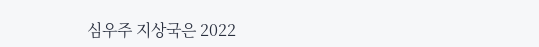심우주 지상국은 2022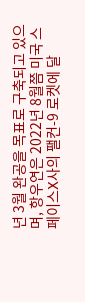년 3월 완공을 목표로 구축되고 있으며, 항우연은 2022년 8월쯤 미국 스페이스X사의 팰컨-9 로켓에 달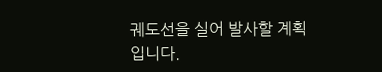궤도선을 실어 발사할 계획입니다.